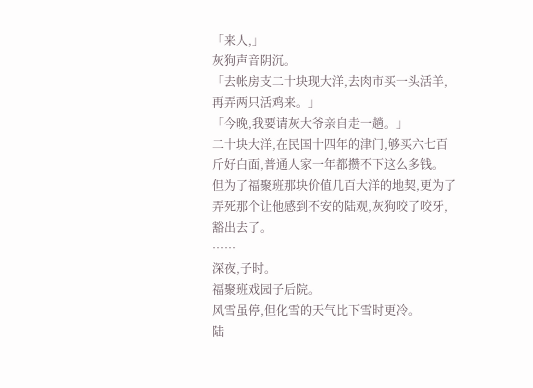「来人,」
灰狗声音阴沉。
「去帐房支二十块现大洋,去肉市买一头活羊,再弄两只活鸡来。」
「今晚,我要请灰大爷亲自走一趟。」
二十块大洋,在民国十四年的津门,够买六七百斤好白面,普通人家一年都攒不下这么多钱。
但为了福聚班那块价值几百大洋的地契,更为了弄死那个让他感到不安的陆观,灰狗咬了咬牙,豁出去了。
……
深夜,子时。
福聚班戏园子后院。
风雪虽停,但化雪的天气比下雪时更冷。
陆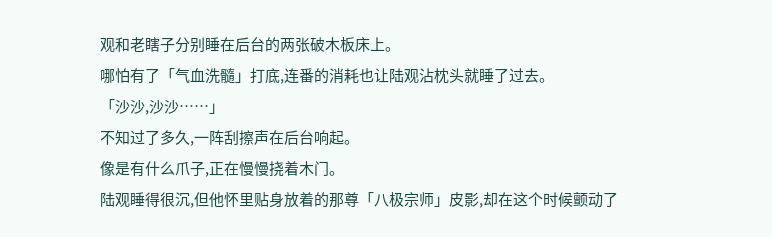观和老瞎子分别睡在后台的两张破木板床上。
哪怕有了「气血洗髓」打底,连番的消耗也让陆观沾枕头就睡了过去。
「沙沙,沙沙……」
不知过了多久,一阵刮擦声在后台响起。
像是有什么爪子,正在慢慢挠着木门。
陆观睡得很沉,但他怀里贴身放着的那尊「八极宗师」皮影,却在这个时候颤动了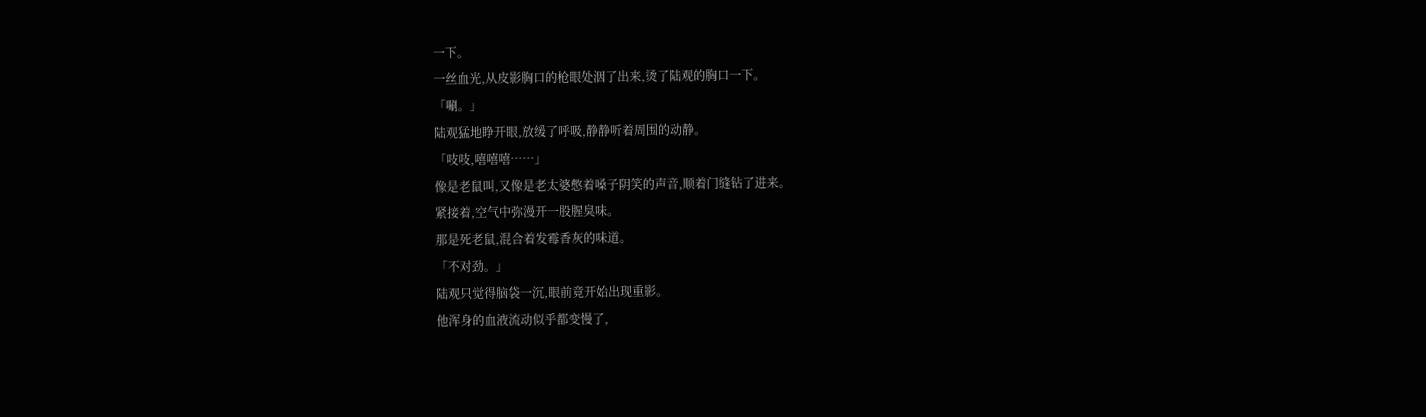一下。
一丝血光,从皮影胸口的枪眼处洇了出来,烫了陆观的胸口一下。
「唰。」
陆观猛地睁开眼,放缓了呼吸,静静听着周围的动静。
「吱吱,嘻嘻嘻……」
像是老鼠叫,又像是老太婆憋着嗓子阴笑的声音,顺着门缝钻了进来。
紧接着,空气中弥漫开一股腥臭味。
那是死老鼠,混合着发霉香灰的味道。
「不对劲。」
陆观只觉得脑袋一沉,眼前竟开始出现重影。
他浑身的血液流动似乎都变慢了,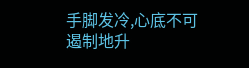手脚发冷,心底不可遏制地升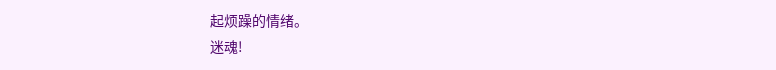起烦躁的情绪。
迷魂!